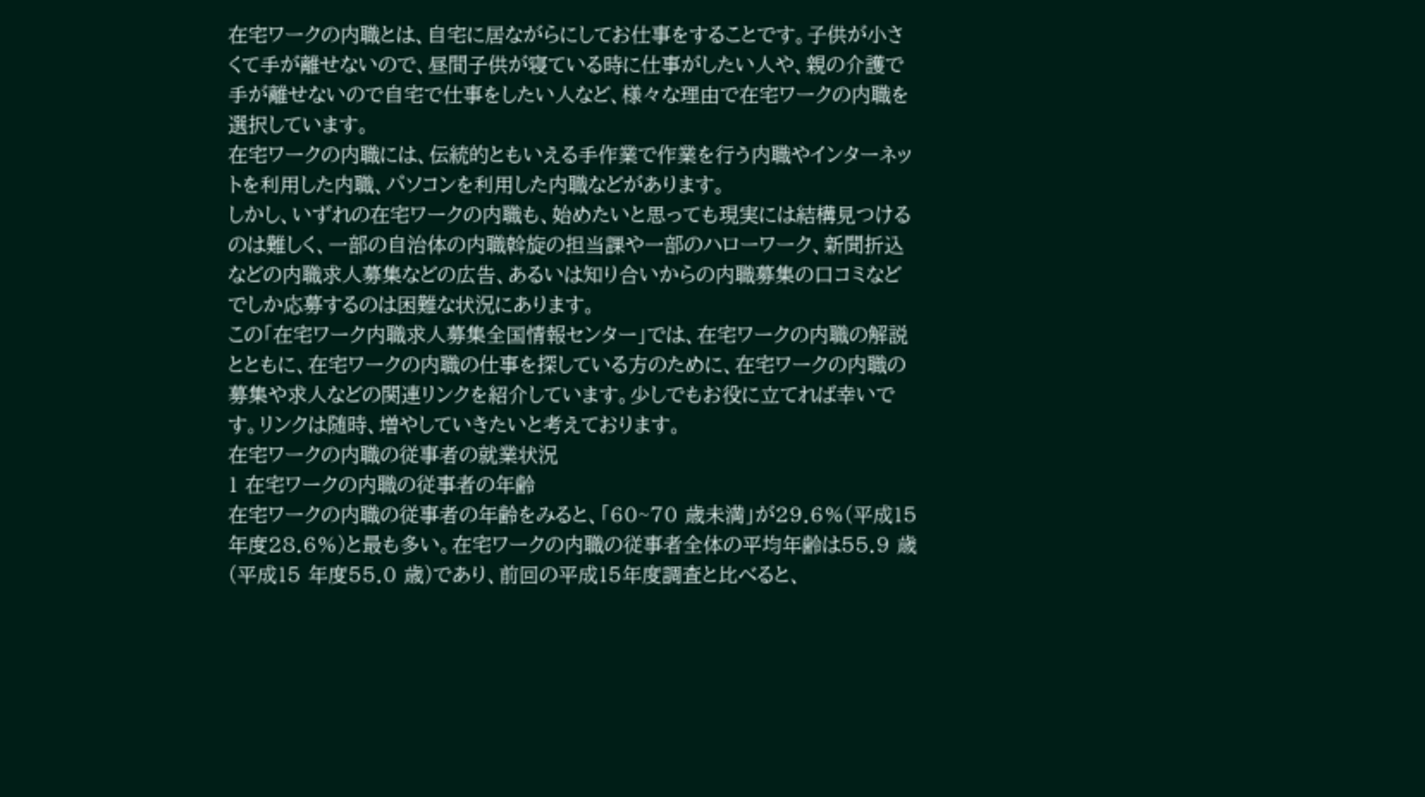在宅ワークの内職とは、自宅に居ながらにしてお仕事をすることです。子供が小さくて手が離せないので、昼間子供が寝ている時に仕事がしたい人や、親の介護で手が離せないので自宅で仕事をしたい人など、様々な理由で在宅ワークの内職を選択しています。
在宅ワークの内職には、伝統的ともいえる手作業で作業を行う内職やインターネットを利用した内職、パソコンを利用した内職などがあります。
しかし、いずれの在宅ワークの内職も、始めたいと思っても現実には結構見つけるのは難しく、一部の自治体の内職斡旋の担当課や一部のハローワーク、新聞折込などの内職求人募集などの広告、あるいは知り合いからの内職募集の口コミなどでしか応募するのは困難な状況にあります。
この「在宅ワーク内職求人募集全国情報センター」では、在宅ワークの内職の解説とともに、在宅ワークの内職の仕事を探している方のために、在宅ワークの内職の募集や求人などの関連リンクを紹介しています。少しでもお役に立てれば幸いです。リンクは随時、増やしていきたいと考えております。
在宅ワークの内職の従事者の就業状況
1 在宅ワークの内職の従事者の年齢
在宅ワークの内職の従事者の年齢をみると、「60~70 歳未満」が29.6%(平成15 年度28.6%)と最も多い。在宅ワークの内職の従事者全体の平均年齢は55.9 歳(平成15 年度55.0 歳)であり、前回の平成15年度調査と比べると、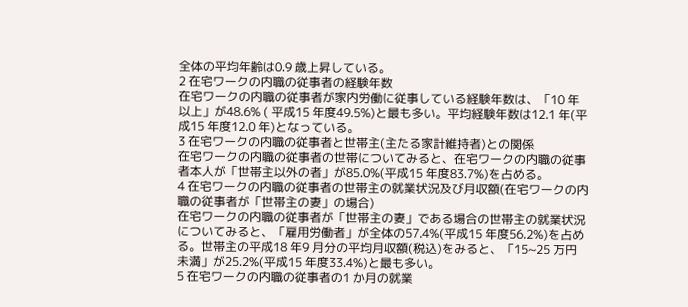全体の平均年齢は0.9 歳上昇している。
2 在宅ワークの内職の従事者の経験年数
在宅ワークの内職の従事者が家内労働に従事している経験年数は、「10 年以上」が48.6% ( 平成15 年度49.5%)と最も多い。平均経験年数は12.1 年(平成15 年度12.0 年)となっている。
3 在宅ワークの内職の従事者と世帯主(主たる家計維持者)との関係
在宅ワークの内職の従事者の世帯についてみると、在宅ワークの内職の従事者本人が「世帯主以外の者」が85.0%(平成15 年度83.7%)を占める。
4 在宅ワークの内職の従事者の世帯主の就業状況及び月収額(在宅ワークの内職の従事者が「世帯主の妻」の場合)
在宅ワークの内職の従事者が「世帯主の妻」である場合の世帯主の就業状況についてみると、「雇用労働者」が全体の57.4%(平成15 年度56.2%)を占める。世帯主の平成18 年9 月分の平均月収額(税込)をみると、「15~25 万円未満」が25.2%(平成15 年度33.4%)と最も多い。
5 在宅ワークの内職の従事者の1 か月の就業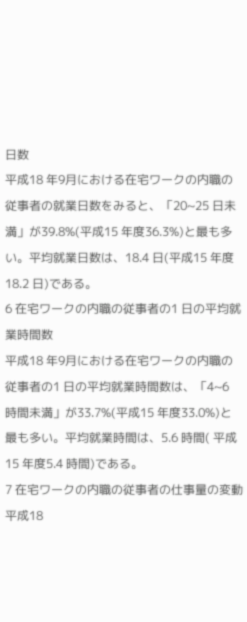日数
平成18 年9月における在宅ワークの内職の従事者の就業日数をみると、「20~25 日未満」が39.8%(平成15 年度36.3%)と最も多い。平均就業日数は、18.4 日(平成15 年度18.2 日)である。
6 在宅ワークの内職の従事者の1 日の平均就業時間数
平成18 年9月における在宅ワークの内職の従事者の1 日の平均就業時間数は、「4~6 時間未満」が33.7%(平成15 年度33.0%)と最も多い。平均就業時間は、5.6 時間( 平成15 年度5.4 時間)である。
7 在宅ワークの内職の従事者の仕事量の変動
平成18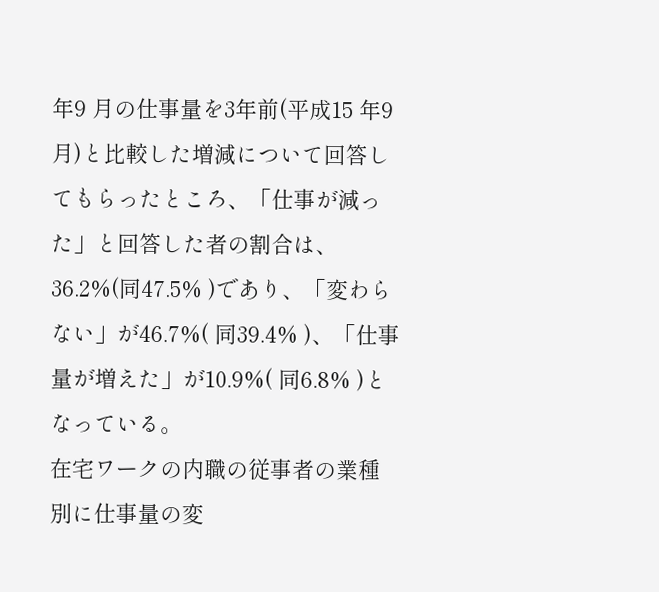年9 月の仕事量を3年前(平成15 年9月)と比較した増減について回答してもらったところ、「仕事が減った」と回答した者の割合は、36.2%(同47.5% )であり、「変わらない」が46.7%( 同39.4% )、「仕事量が増えた」が10.9%( 同6.8% )となっている。
在宅ワークの内職の従事者の業種別に仕事量の変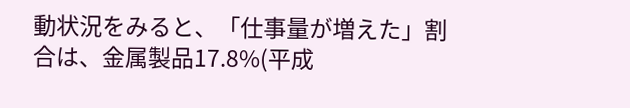動状況をみると、「仕事量が増えた」割合は、金属製品17.8%(平成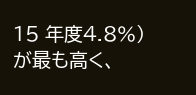15 年度4.8%)が最も高く、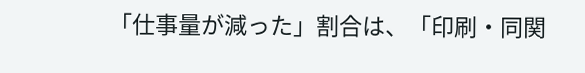「仕事量が減った」割合は、「印刷・同関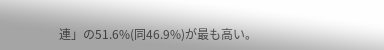連」の51.6%(同46.9%)が最も高い。